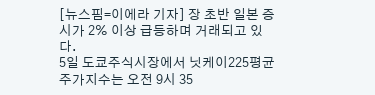[뉴스핌=이에라 기자] 장 초반 일본 증시가 2% 이상 급등하며 거래되고 있다.
5일 도쿄주식시장에서 닛케이225평균주가지수는 오전 9시 35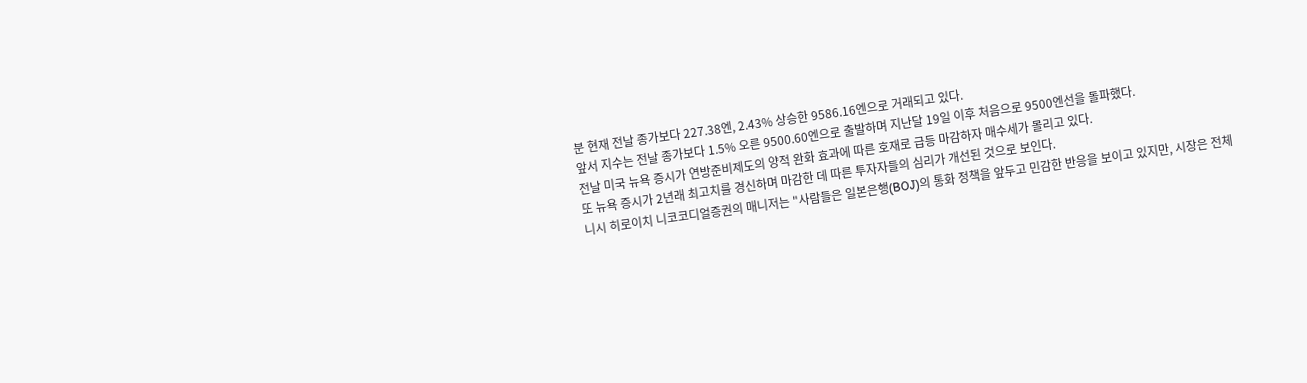분 현재 전날 종가보다 227.38엔, 2.43% 상승한 9586.16엔으로 거래되고 있다.
앞서 지수는 전날 종가보다 1.5% 오른 9500.60엔으로 출발하며 지난달 19일 이후 처음으로 9500엔선을 돌파했다.
전날 미국 뉴욕 증시가 연방준비제도의 양적 완화 효과에 따른 호재로 급등 마감하자 매수세가 몰리고 있다.
또 뉴욕 증시가 2년래 최고치를 경신하며 마감한 데 따른 투자자들의 심리가 개선된 것으로 보인다.
니시 히로이치 니코코디얼증권의 매니저는 "사람들은 일본은행(BOJ)의 통화 정책을 앞두고 민감한 반응을 보이고 있지만, 시장은 전체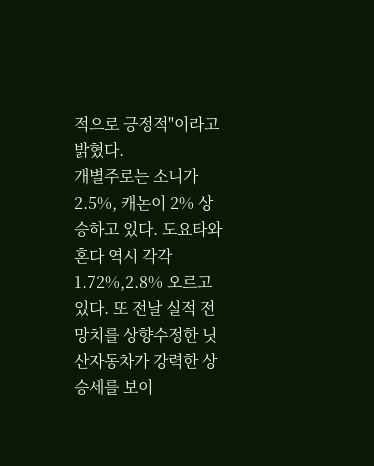적으로 긍정적"이라고 밝혔다.
개별주로는 소니가 2.5%, 캐논이 2% 상승하고 있다. 도요타와 혼다 역시 각각 1.72%,2.8% 오르고 있다. 또 전날 실적 전망치를 상향수정한 닛산자동차가 강력한 상승세를 보이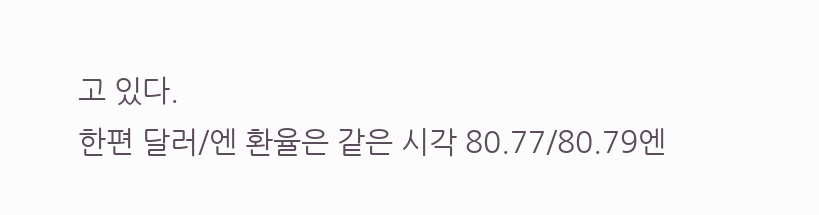고 있다.
한편 달러/엔 환율은 같은 시각 80.77/80.79엔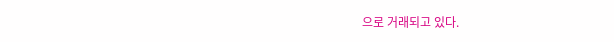으로 거래되고 있다.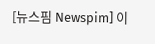[뉴스핌 Newspim] 이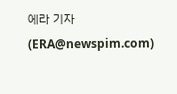에라 기자 (ERA@newspim.com)